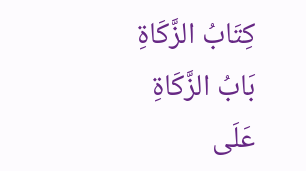كِتَابُ الزَّكَاةِ بَابُ الزَّكَاةِ عَلَى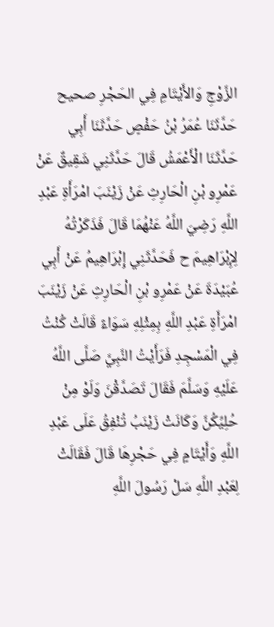الزَّوْجِ وَالأَيْتَامِ فِي الحَجْرِ صحيح حَدَّثَنَا عُمَرُ بْنُ حَفْصٍ حَدَّثَنَا أَبِي حَدَّثَنَا الْأَعْمَشُ قَالَ حَدَّثَنِي شَقِيقٌ عَنْ عَمْرِو بْنِ الْحَارِثِ عَنْ زَيْنَبَ امْرَأَةِ عَبْدِ اللَّهِ رَضِيَ اللَّهُ عَنْهُمَا قَالَ فَذَكَرْتُهُ لِإِبْرَاهِيمَ ح فَحَدَّثَنِي إِبْرَاهِيمُ عَنْ أَبِي عُبَيْدَةَ عَنْ عَمْرِو بْنِ الْحَارِثِ عَنْ زَيْنَبَ امْرَأَةِ عَبْدِ اللَّهِ بِمِثْلِهِ سَوَاءً قَالَتْ كُنْتُ فِي الْمَسْجِدِ فَرَأَيْتُ النَّبِيَّ صَلَّى اللَّهُ عَلَيْهِ وَسَلَّمَ فَقَالَ تَصَدَّقْنَ وَلَوْ مِنْ حُلِيِّكُنَّ وَكَانَتْ زَيْنَبُ تُنْفِقُ عَلَى عَبْدِ اللَّهِ وَأَيْتَامٍ فِي حَجْرِهَا قَالَ فَقَالَتْ لِعَبْدِ اللَّهِ سَلْ رَسُولَ اللَّهِ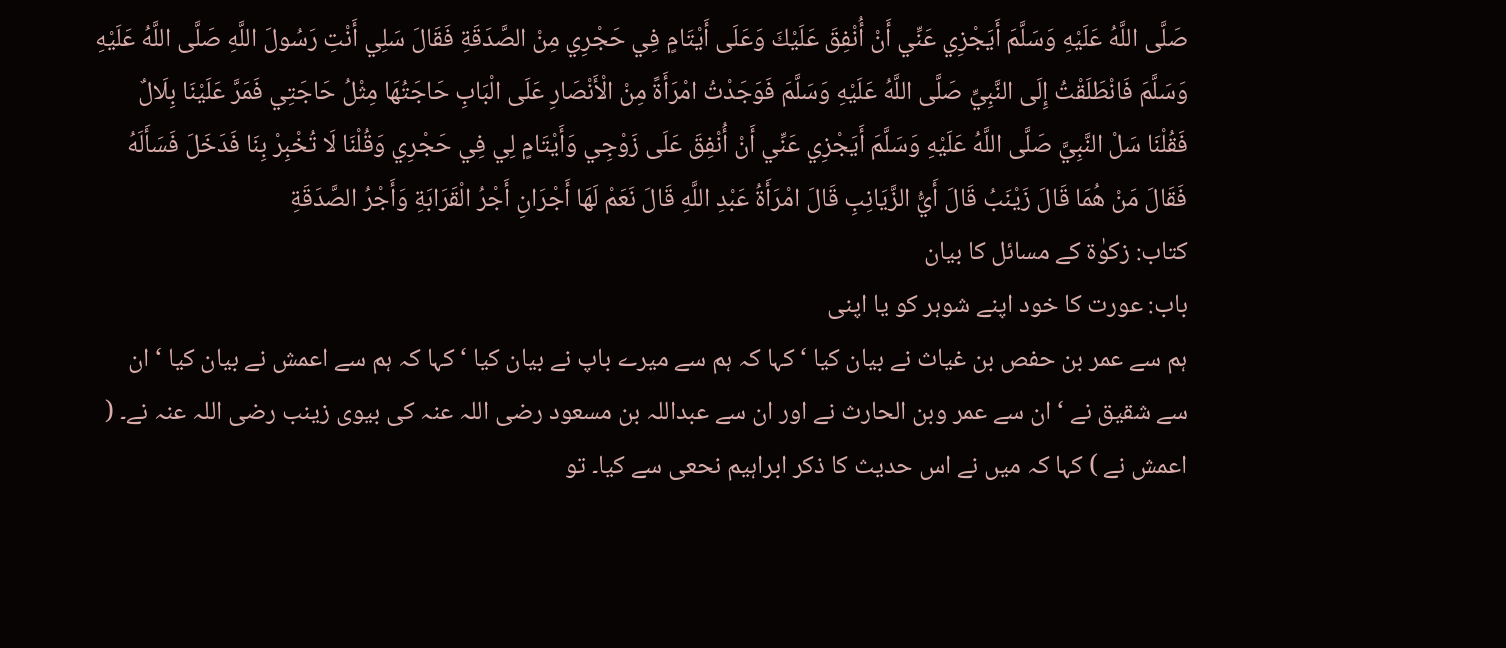صَلَّى اللَّهُ عَلَيْهِ وَسَلَّمَ أَيَجْزِي عَنِّي أَنْ أُنْفِقَ عَلَيْكَ وَعَلَى أَيْتَامٍ فِي حَجْرِي مِنْ الصَّدَقَةِ فَقَالَ سَلِي أَنْتِ رَسُولَ اللَّهِ صَلَّى اللَّهُ عَلَيْهِ وَسَلَّمَ فَانْطَلَقْتُ إِلَى النَّبِيِّ صَلَّى اللَّهُ عَلَيْهِ وَسَلَّمَ فَوَجَدْتُ امْرَأَةً مِنْ الْأَنْصَارِ عَلَى الْبَابِ حَاجَتُهَا مِثْلُ حَاجَتِي فَمَرَّ عَلَيْنَا بِلَالٌ فَقُلْنَا سَلْ النَّبِيَّ صَلَّى اللَّهُ عَلَيْهِ وَسَلَّمَ أَيَجْزِي عَنِّي أَنْ أُنْفِقَ عَلَى زَوْجِي وَأَيْتَامٍ لِي فِي حَجْرِي وَقُلْنَا لَا تُخْبِرْ بِنَا فَدَخَلَ فَسَأَلَهُ فَقَالَ مَنْ هُمَا قَالَ زَيْنَبُ قَالَ أَيُّ الزَّيَانِبِ قَالَ امْرَأَةُ عَبْدِ اللَّهِ قَالَ نَعَمْ لَهَا أَجْرَانِ أَجْرُ الْقَرَابَةِ وَأَجْرُ الصَّدَقَةِ
کتاب: زکوٰۃ کے مسائل کا بیان
باب: عورت کا خود اپنے شوہر کو یا اپنی
ہم سے عمر بن حفص بن غیاث نے بیان کیا ‘ کہا کہ ہم سے میرے باپ نے بیان کیا ‘ کہا کہ ہم سے اعمش نے بیان کیا ‘ ان سے شقیق نے ‘ ان سے عمر وبن الحارث نے اور ان سے عبداللہ بن مسعود رضی اللہ عنہ کی بیوی زینب رضی اللہ عنہ نے۔ ( اعمش نے ) کہا کہ میں نے اس حدیث کا ذکر ابراہیم نحعی سے کیا۔ تو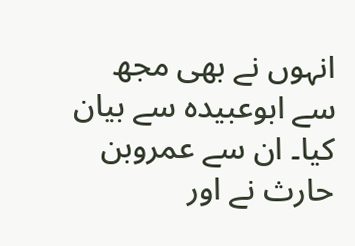انہوں نے بھی مجھ سے ابوعبیدہ سے بیان کیا۔ ان سے عمروبن حارث نے اور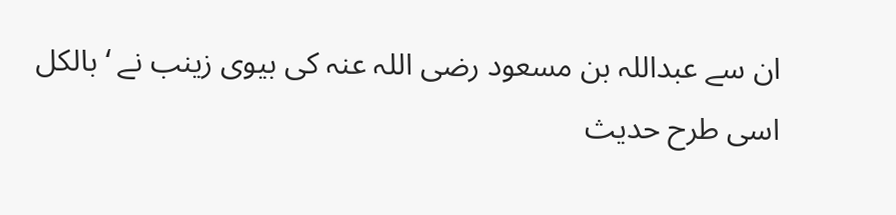ان سے عبداللہ بن مسعود رضی اللہ عنہ کی بیوی زینب نے ‘ بالکل اسی طرح حدیث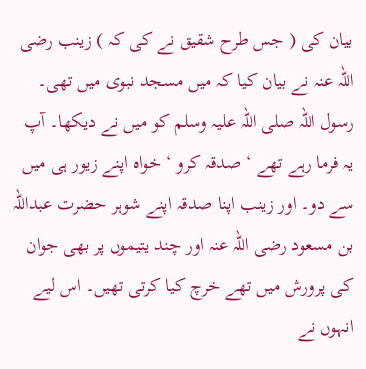بیان کی ( جس طرح شقیق نے کی کہ ) زینب رضی اللہ عنہ نے بیان کیا کہ میں مسجد نبوی میں تھی۔ رسول اللہ صلی اللہ علیہ وسلم کو میں نے دیکھا۔ آپ یہ فرما رہے تھے ‘ صدقہ کرو ‘ خواہ اپنے زیور ہی میں سے دو۔ اور زینب اپنا صدقہ اپنے شوہر حضرت عبداللہ بن مسعود رضی اللہ عنہ اور چند یتیموں پر بھی جوان کی پرورش میں تھے خرچ کیا کرتی تھیں۔ اس لیے انہوں نے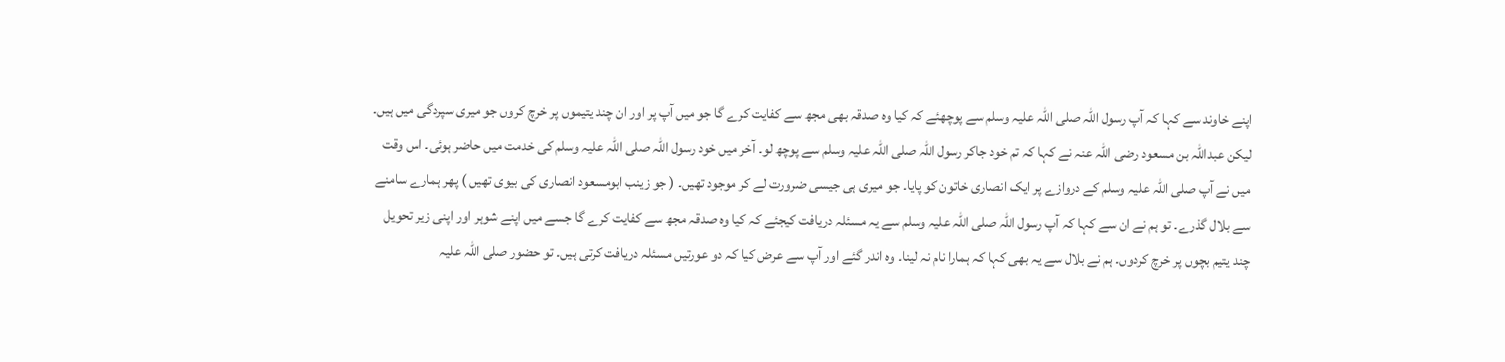اپنے خاوند سے کہا کہ آپ رسول اللہ صلی اللہ علیہ وسلم سے پوچھئے کہ کیا وہ صدقہ بھی مجھ سے کفایت کرے گا جو میں آپ پر اور ان چند یتیموں پر خرچ کروں جو میری سپردگی میں ہیں۔ لیکن عبداللہ بن مسعود رضی اللہ عنہ نے کہا کہ تم خود جاکر رسول اللہ صلی اللہ علیہ وسلم سے پوچھ لو۔ آخر میں خود رسول اللہ صلی اللہ علیہ وسلم کی خدمت میں حاضر ہوئی۔ اس وقت میں نے آپ صلی اللہ علیہ وسلم کے دروازے پر ایک انصاری خاتون کو پایا۔ جو میری ہی جیسی ضرورت لے کر موجود تھیں۔ ( جو زینب ابومسعود انصاری کی بیوی تھیں ) پھر ہمارے سامنے سے بلال گذرے۔ تو ہم نے ان سے کہا کہ آپ رسول اللہ صلی اللہ علیہ وسلم سے یہ مسئلہ دریافت کیجئے کہ کیا وہ صدقہ مجھ سے کفایت کرے گا جسے میں اپنے شوہر اور اپنی زیر تحویل چند یتیم بچوں پر خرچ کردوں۔ ہم نے بلال سے یہ بھی کہا کہ ہمارا نام نہ لینا۔ وہ اندر گئے اور آپ سے عرض کیا کہ دو عورتیں مسئلہ دریافت کرتی ہیں۔ تو حضور صلی اللہ علیہ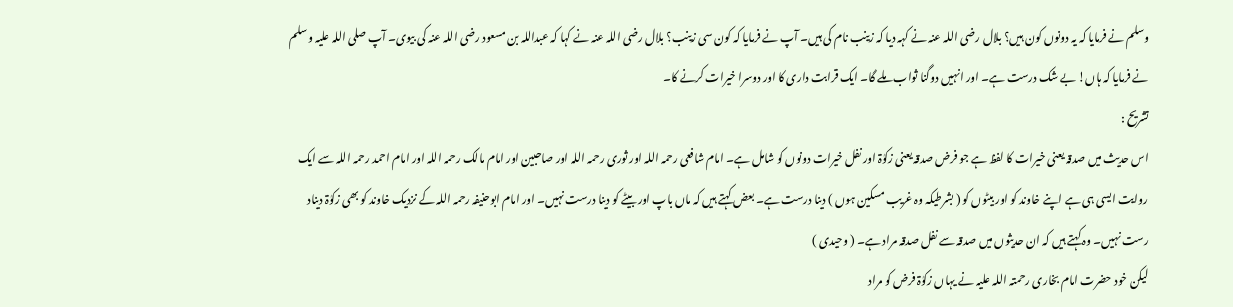وسلم نے فرمایا کہ یہ دونوں کون ہیں؟ بلال رضی اللہ عنہ نے کہہ دیا کہ زینب نام کی ہیں۔ آپ نے فرمایا کہ کون سی زینب؟ بلال رضی اللہ عنہ نے کہا کہ عبداللہ بن مسعود رضی اللہ عنہ کی بیوی۔ آپ صلی اللہ علیہ وسلم نے فرمایا کہ ہاں! بے شک درست ہے۔ اور انہیں دوگنا ثواب ملے گا۔ ایک قرابت داری کا اور دوسرا خیرات کرنے کا۔
تشریح :
اس حدیث میں صدقہ یعنی خیرات کا لفظ ہے جو فرض صدقہ یعنی زکوٰۃ اور نفل خیرات دونوں کو شامل ہے۔ امام شافعی رحمہ اللہ اور ثوری رحمہ اللہ اور صاحبین اور امام مالک رحمہ اللہ اور امام احمد رحمہ اللہ سے ایک روایت ایسی ہی ہے اپنے خاوند کو اور بیٹوں کو ( بشرطیکہ وہ غریب مسکین ہوں ) دینا درست ہے۔ بعض کہتے ہیں کہ ماں باپ اور بیٹے کو دینا درست نہیں۔ اور امام ابوحنیفہ رحمہ اللہ کے نزدیک خاوند کو بھی زکوٰۃ دیناد رست نہیں۔ وہ کہتے ہیں کہ ان حدیثوں میں صدقہ سے نفل صدقہ مراد ہے۔ ( وحیدی )
لیکن خود حضرت امام بخاری رحمتہ اللہ علیہ نے یہاں زکوٰۃ فرض کو مراد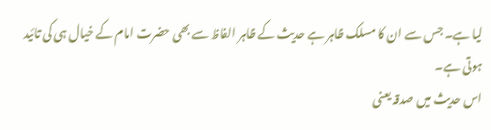لیا ہے۔ جس سے ان کا مسلک ظاہر ہے حدیث کے ظاہر الفاظ سے بھی حضرت امام کے خیال ہی کی تائید ہوتی ہے۔
اس حدیث میں صدقہ یعنی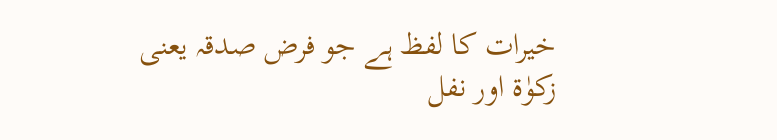خیرات کا لفظ ہے جو فرض صدقہ یعنی زکوٰۃ اور نفل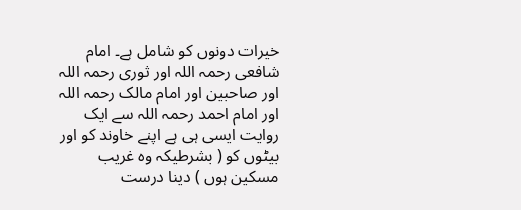خیرات دونوں کو شامل ہے۔ امام شافعی رحمہ اللہ اور ثوری رحمہ اللہ اور صاحبین اور امام مالک رحمہ اللہ اور امام احمد رحمہ اللہ سے ایک روایت ایسی ہی ہے اپنے خاوند کو اور بیٹوں کو ( بشرطیکہ وہ غریب مسکین ہوں ) دینا درست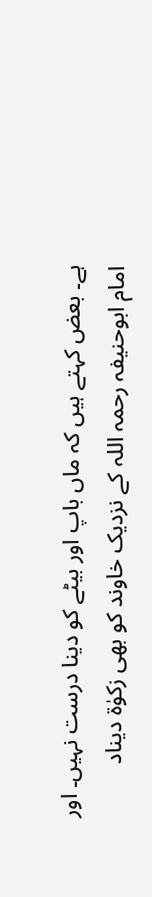ہے۔ بعض کہتے ہیں کہ ماں باپ اور بیٹے کو دینا درست نہیں۔ اور امام ابوحنیفہ رحمہ اللہ کے نزدیک خاوند کو بھی زکوٰۃ دیناد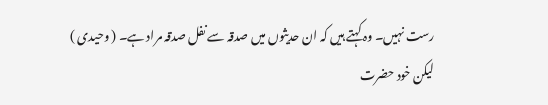رست نہیں۔ وہ کہتے ہیں کہ ان حدیثوں میں صدقہ سے نفل صدقہ مراد ہے۔ ( وحیدی )
لیکن خود حضرت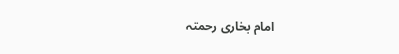امام بخاری رحمتہ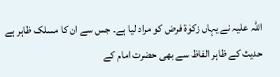اللہ علیہ نے یہاں زکوٰۃ فرض کو مراد لیا ہے۔ جس سے ان کا مسلک ظاہر ہے حدیث کے ظاہر الفاظ سے بھی حضرت امام کے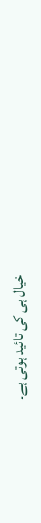خیال ہی کی تائید ہوتی ہے۔